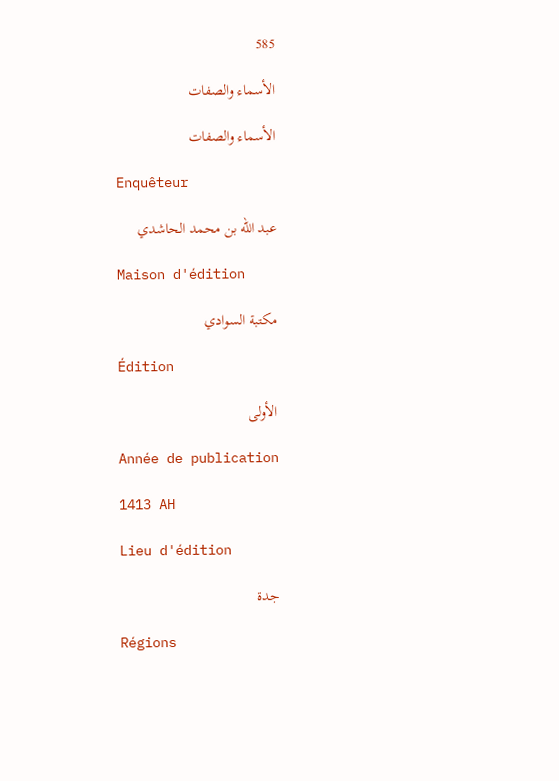585

الأسماء والصفات

الأسماء والصفات

Enquêteur

عبد الله بن محمد الحاشدي

Maison d'édition

مكتبة السوادي

Édition

الأولى

Année de publication

1413 AH

Lieu d'édition

جدة

Régions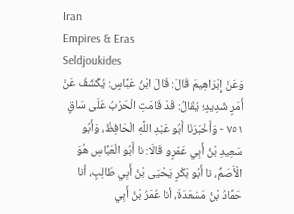Iran
Empires & Eras
Seldjoukides
وَعَنْ إِبْرَاهِيمَ قَالَ: قَالَ ابْنُ عَبَّاسٍ: يُكْشَفُ عَنْ أَمَرٍ شَدِيدٍ؛ يُقَالُ: قَدْ قَامَتِ الْحَرْبُ عَلَى سَاقٍ
٧٥١ - وَأَخْبَرَنَا أَبُو عَبْدِ اللَّهِ الْحَافِظُ، وَأَبُو سَعِيدِ بْنُ أَبِي عَمْرٍو قَالَا: نا أَبُو الْعَبَّاسِ هُوَ الْأَصَمُّ، نا أَبُو بَكْرٍ يَحْيَى بْنُ أَبِي طَالِبٍ، أنا حَمَّادُ بْنُ مَسْعَدَةَ، أنا عُمَرُ بْنُ أَبِي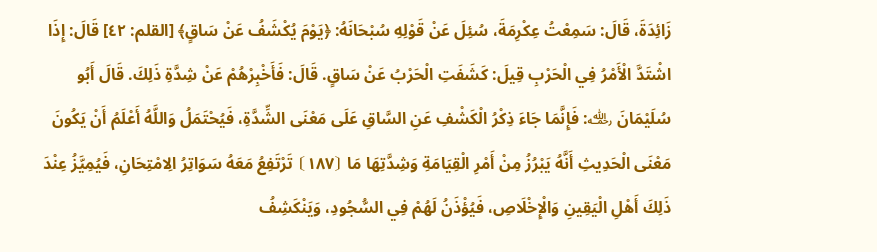زَائِدَةَ، قَالَ: سَمِعْتُ عِكْرِمَةَ، سُئِلَ عَنْ قَوْلِهِ سُبْحَانَهُ: ﴿يَوْمَ يُكْشَفُ عَنْ سَاقٍ﴾ [القلم: ٤٢] قَالَ: إِذَا اشْتَدَّ الْأَمْرُ فِي الْحَرْبِ قِيلَ: كَشَفَتِ الْحَرْبُ عَنْ سَاقٍ. قَالَ: فَأَخْبِرْهُمْ عَنْ شِدَّةِ ذَلِكَ. قَالَ أَبُو سُلَيْمَانَ ﵀: فَإِنَّمَا جَاءَ ذِكْرُ الْكَشْفِ عَنِ السَّاقِ عَلَى مَعْنَى الشِّدَّةِ، فَيُحْتَمَلُ وَاللَّهُ أَعْلَمُ أَنْ يَكُونَ مَعْنَى الْحَدِيثِ أَنَّهُ يَبْرُزُ مِنْ أَمْرِ الْقِيَامَةِ وَشِدَّتِهَا مَا ⦗١٨٧⦘ تَرْتَفِعُ مَعَهُ سَوَاتِرُ الِامْتِحَانِ، فَيُمِيَّزُ عِنْدَ ذَلِكَ أَهْلِ الْيَقِينِ وَالْإِخْلَاصِ، فَيُؤْذَنُ لَهُمْ فِي السُّجُودِ، وَيَنْكَشِفُ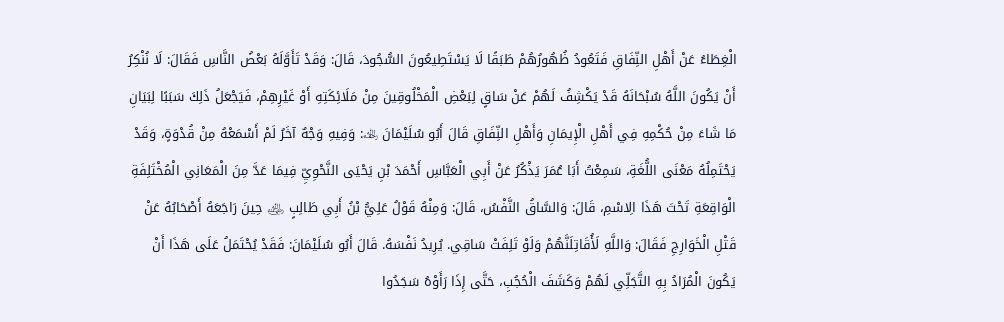الْغِطَاءُ عَنْ أَهْلِ النِّفَاقِ فَتَعُودُ ظُهُورُهُمْ طَبَقًا لَا يَسْتَطِيعُونَ السُّجُودَ، قَالَ: وَقَدْ تَأَوَّلَهُ بَعْضُ النَّاسِ فَقَالَ: لَا نُنْكِرُ أَنْ يَكُونَ اللَّهُ سُبْحَانَهُ قَدْ يَكْشِفُ لَهُمْ عَنْ سَاقٍ لِبَعْضِ الْمَخْلُوقِينَ مِنْ مَلَائِكَتِهِ أَوْ غَيْرِهِمْ، فَيَجْعَلُ ذَلِكَ سَبَبًا لِبَيَانِ مَا شَاءَ مِنْ حُكْمِهِ فِي أَهْلِ الْإِيمَانِ وَأَهْلِ النِّفَاقِ قَالَ أَبُو سُلَيْمَانَ ﵀: وَفِيهِ وَجْهٌ آخَرُ لَمْ أَسْمَعْهُ مِنْ قُدْوَةٍ، وَقَدْ يَحْتَمِلُهُ مَعْنَى اللُّغَةِ، سَمِعْتُ أَبَا عُمَرَ يَذْكُرُ عَنْ أَبِي الْعَبَّاسِ أَحْمَدَ بْنِ يَحْيَى النَّحْوِيِّ فِيمَا عَدَّ مِنَ الْمَعَانِي الْمُخْتَلِفَةِ الْوَاقِعَةِ تَحْتَ هَذَا الِاسْمِ، قَالَ: وَالسَّاقُ النَّفْسُ، قَالَ: وَمِنْهُ قَوْلُ عَلِيُّ بْنُ أَبِي طَالِبٍ ﵁ حِينَ رَاجَعَهُ أَصْحَابُهُ عَنْ قَتْلِ الْخَوَارِجِ فَقَالَ: وَاللَّهِ لَأُقَاتِلَنَّهُمْ وَلَوْ تَلِفَتْ سَاقِي. يُرِيدُ نَفْسَهُ. قَالَ أَبُو سُلَيْمَانَ: فَقَدْ يُحْتَمَلُ عَلَى هَذَا أَنْ يَكُونَ الْمُرَادُ بِهِ التَّجَلِّي لَهُمْ وَكَشَفَ الْحُجُبِ، حَتَّى إِذَا رَأَوْهُ سَجَدُوا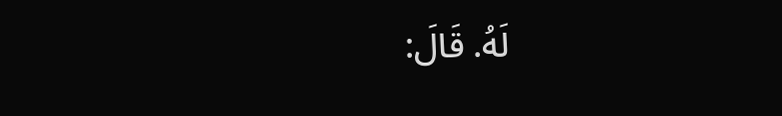لَهُ. قَالَ: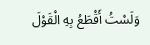وَلَسْتُ أَقْطَعُ بِهِ الْقَوْلَ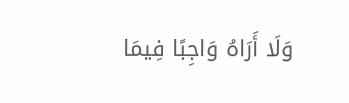وَلَا أَرَاهُ وَاجِبًا فِيمَا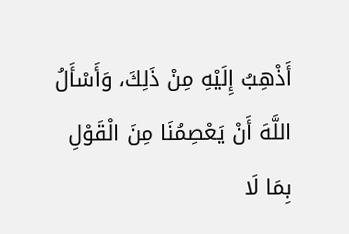أَذْهِبُ إِلَيْهِ مِنْ ذَلِكَ، وَأَسْأَلُ اللَّهَ أَنْ يَعْصِمُنَا مِنَ الْقَوْلِ بِمَا لَا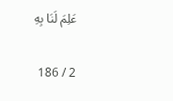عَلِمَ لَنَا بِهِ

2 / 186